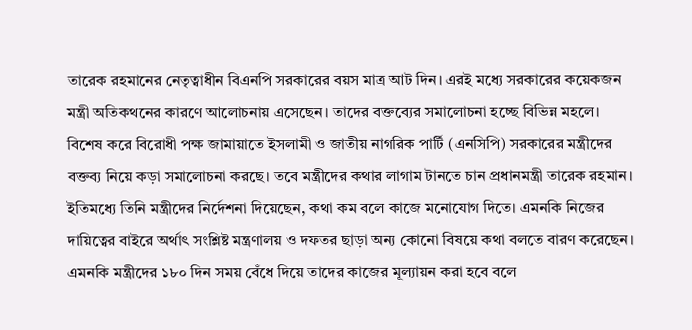তারেক রহমানের নেতৃত্বাধীন বিএনপি সরকারের বয়স মাত্র আট দিন। এরই মধ্যে সরকারের কয়েকজন মন্ত্রী অতিকথনের কারণে আলোচনায় এসেছেন। তাদের বক্তব্যের সমালোচনা হচ্ছে বিভিন্ন মহলে।
বিশেষ করে বিরোধী পক্ষ জামায়াতে ইসলামী ও জাতীয় নাগরিক পার্টি (এনসিপি) সরকারের মন্ত্রীদের বক্তব্য নিয়ে কড়া সমালোচনা করছে। তবে মন্ত্রীদের কথার লাগাম টানতে চান প্রধানমন্ত্রী তারেক রহমান।
ইতিমধ্যে তিনি মন্ত্রীদের নির্দেশনা দিয়েছেন, কথা কম বলে কাজে মনোযোগ দিতে। এমনকি নিজের দায়িত্বের বাইরে অর্থাৎ সংশ্লিষ্ট মন্ত্রণালয় ও দফতর ছাড়া অন্য কোনো বিষয়ে কথা বলতে বারণ করেছেন। এমনকি মন্ত্রীদের ১৮০ দিন সময় বেঁধে দিয়ে তাদের কাজের মূল্যায়ন করা হবে বলে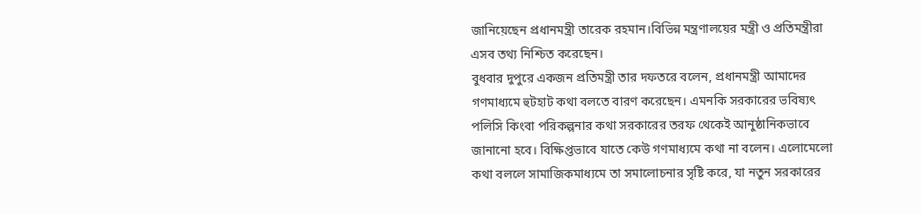জানিয়েছেন প্রধানমন্ত্রী তারেক রহমান।বিভিন্ন মন্ত্রণালয়ের মন্ত্রী ও প্রতিমন্ত্রীরা এসব তথ্য নিশ্চিত করেছেন।
বুধবার দুপুরে একজন প্রতিমন্ত্রী তার দফতরে বলেন, প্রধানমন্ত্রী আমাদের গণমাধ্যমে হুটহাট কথা বলতে বারণ করেছেন। এমনকি সরকারের ভবিষ্যৎ পলিসি কিংবা পরিকল্পনার কথা সরকারের তরফ থেকেই আনুষ্ঠানিকভাবে জানানো হবে। বিক্ষিপ্তভাবে যাতে কেউ গণমাধ্যমে কথা না বলেন। এলোমেলো কথা বললে সামাজিকমাধ্যমে তা সমালোচনার সৃষ্টি করে, যা নতুন সরকারের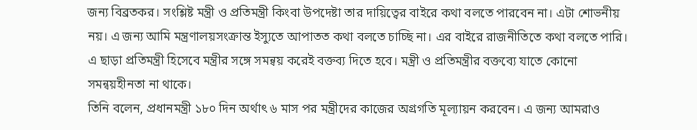জন্য বিব্রতকর। সংশ্লিষ্ট মন্ত্রী ও প্রতিমন্ত্রী কিংবা উপদেষ্টা তার দায়িত্বের বাইরে কথা বলতে পারবেন না। এটা শোভনীয় নয়। এ জন্য আমি মন্ত্রণালয়সংক্রান্ত ইস্যুতে আপাতত কথা বলতে চাচ্ছি না। এর বাইরে রাজনীতিতে কথা বলতে পারি। এ ছাড়া প্রতিমন্ত্রী হিসেবে মন্ত্রীর সঙ্গে সমন্বয় করেই বক্তব্য দিতে হবে। মন্ত্রী ও প্রতিমন্ত্রীর বক্তব্যে যাতে কোনো সমন্বয়হীনতা না থাকে।
তিনি বলেন, প্রধানমন্ত্রী ১৮০ দিন অর্থাৎ ৬ মাস পর মন্ত্রীদের কাজের অগ্রগতি মূল্যায়ন করবেন। এ জন্য আমরাও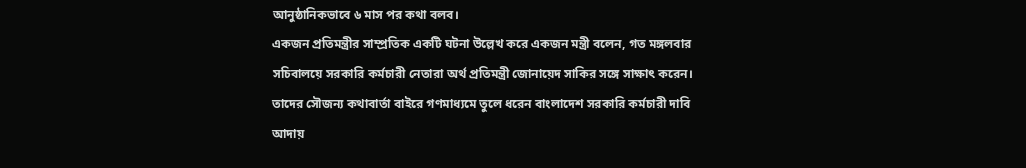আনুষ্ঠানিকভাবে ৬ মাস পর কথা বলব।
একজন প্রতিমন্ত্রীর সাম্প্রতিক একটি ঘটনা উল্লেখ করে একজন মন্ত্রী বলেন, গত মঙ্গলবার সচিবালয়ে সরকারি কর্মচারী নেতারা অর্থ প্রতিমন্ত্রী জোনায়েদ সাকির সঙ্গে সাক্ষাৎ করেন। তাদের সৌজন্য কথাবার্তা বাইরে গণমাধ্যমে তুলে ধরেন বাংলাদেশ সরকারি কর্মচারী দাবি আদায়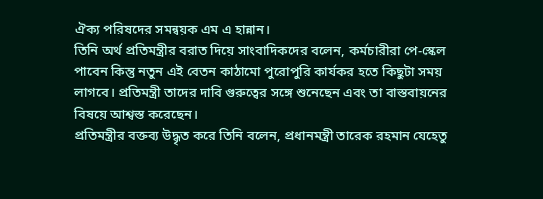ঐক্য পরিষদের সমন্বয়ক এম এ হান্নান।
তিনি অর্থ প্রতিমন্ত্রীর বরাত দিয়ে সাংবাদিকদের বলেন, কর্মচারীরা পে-স্কেল পাবেন কিন্তু নতুন এই বেতন কাঠামো পুরোপুরি কার্যকর হতে কিছুটা সময় লাগবে। প্রতিমন্ত্রী তাদের দাবি গুরুত্বের সঙ্গে শুনেছেন এবং তা বাস্তবায়নের বিষয়ে আশ্বস্ত করেছেন।
প্রতিমন্ত্রীর বক্তব্য উদ্ধৃত করে তিনি বলেন, প্রধানমন্ত্রী তারেক রহমান যেহেতু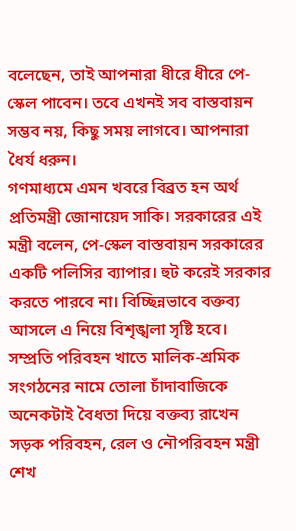বলেছেন, তাই আপনারা ধীরে ধীরে পে-স্কেল পাবেন। তবে এখনই সব বাস্তবায়ন সম্ভব নয়, কিছু সময় লাগবে। আপনারা ধৈর্য ধরুন।
গণমাধ্যমে এমন খবরে বিব্রত হন অর্থ প্রতিমন্ত্রী জোনায়েদ সাকি। সরকারের এই মন্ত্রী বলেন, পে-স্কেল বাস্তবায়ন সরকারের একটি পলিসির ব্যাপার। হুট করেই সরকার করতে পারবে না। বিচ্ছিন্নভাবে বক্তব্য আসলে এ নিয়ে বিশৃঙ্খলা সৃষ্টি হবে।
সম্প্রতি পরিবহন খাতে মালিক-শ্রমিক সংগঠনের নামে তোলা চাঁদাবাজিকে অনেকটাই বৈধতা দিয়ে বক্তব্য রাখেন সড়ক পরিবহন, রেল ও নৌপরিবহন মন্ত্রী শেখ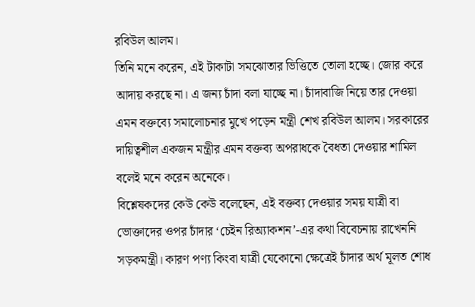রবিউল আলম।
তিনি মনে করেন, এই টাকাটা সমঝোতার ভিত্তিতে তোলা হচ্ছে। জোর করে আদায় করছে না। এ জন্য চাঁদা বলা যাচ্ছে না। চাঁদাবাজি নিয়ে তার দেওয়া এমন বক্তব্যে সমালোচনার মুখে পড়েন মন্ত্রী শেখ রবিউল আলম। সরকারের দায়িত্বশীল একজন মন্ত্রীর এমন বক্তব্য অপরাধকে বৈধতা দেওয়ার শামিল বলেই মনে করেন অনেকে।
বিশ্লেষকদের কেউ কেউ বলেছেন, এই বক্তব্য দেওয়ার সময় যাত্রী বা ভোক্তাদের ওপর চাঁদার ‘চেইন রিঅ্যাকশন’-এর কথা বিবেচনায় রাখেননি সড়কমন্ত্রী। কারণ পণ্য কিংবা যাত্রী যেকোনো ক্ষেত্রেই চাঁদার অর্থ মূলত শোধ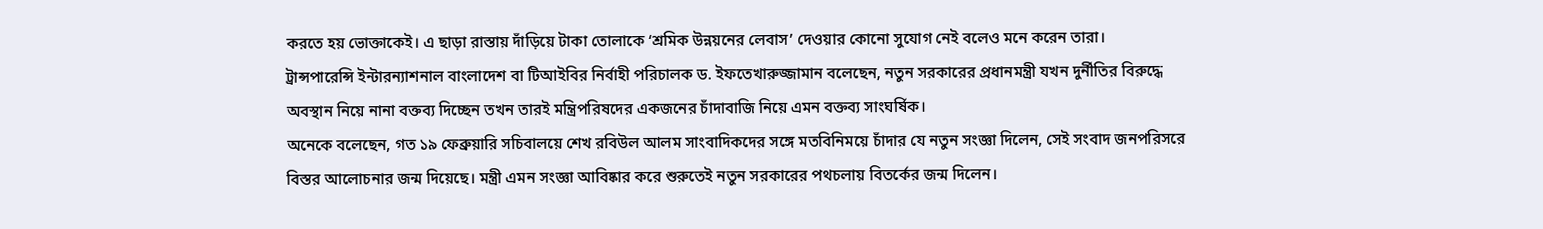করতে হয় ভোক্তাকেই। এ ছাড়া রাস্তায় দাঁড়িয়ে টাকা তোলাকে ‘শ্রমিক উন্নয়নের লেবাস’ দেওয়ার কোনো সুযোগ নেই বলেও মনে করেন তারা।
ট্রান্সপারেন্সি ইন্টারন্যাশনাল বাংলাদেশ বা টিআইবির নির্বাহী পরিচালক ড. ইফতেখারুজ্জামান বলেছেন, নতুন সরকারের প্রধানমন্ত্রী যখন দুর্নীতির বিরুদ্ধে অবস্থান নিয়ে নানা বক্তব্য দিচ্ছেন তখন তারই মন্ত্রিপরিষদের একজনের চাঁদাবাজি নিয়ে এমন বক্তব্য সাংঘর্ষিক।
অনেকে বলেছেন, গত ১৯ ফেব্রুয়ারি সচিবালয়ে শেখ রবিউল আলম সাংবাদিকদের সঙ্গে মতবিনিময়ে চাঁদার যে নতুন সংজ্ঞা দিলেন, সেই সংবাদ জনপরিসরে বিস্তর আলোচনার জন্ম দিয়েছে। মন্ত্রী এমন সংজ্ঞা আবিষ্কার করে শুরুতেই নতুন সরকারের পথচলায় বিতর্কের জন্ম দিলেন।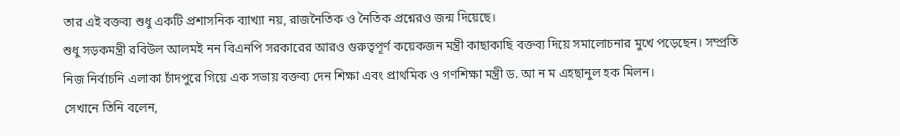তার এই বক্তব্য শুধু একটি প্রশাসনিক ব্যাখ্যা নয়, রাজনৈতিক ও নৈতিক প্রশ্নেরও জন্ম দিয়েছে।
শুধু সড়কমন্ত্রী রবিউল আলমই নন বিএনপি সরকারের আরও গুরুত্বপূর্ণ কয়েকজন মন্ত্রী কাছাকাছি বক্তব্য দিয়ে সমালোচনার মুখে পড়েছেন। সম্প্রতি নিজ নির্বাচনি এলাকা চাঁদপুরে গিয়ে এক সভায় বক্তব্য দেন শিক্ষা এবং প্রাথমিক ও গণশিক্ষা মন্ত্রী ড. আ ন ম এহছানুল হক মিলন।
সেখানে তিনি বলেন,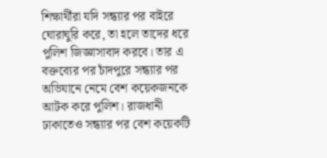শিক্ষার্থীরা যদি সন্ধ্যার পর বাইরে ঘোরাঘুরি করে, তা হলে তাদের ধরে পুলিশ জিজ্ঞাসাবাদ করবে। তার এ বক্তব্যের পর চাঁদপুরে সন্ধ্যার পর অভিযানে নেমে বেশ কয়েকজনকে আটক করে পুলিশ। রাজধানী ঢাকাতেও সন্ধ্যার পর বেশ কয়েকটি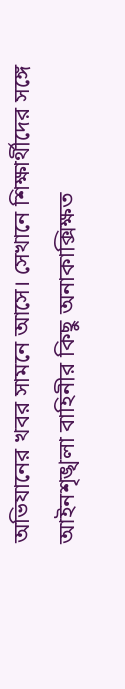অভিযানের খবর সামনে আসে। সেখানে শিক্ষার্থীদের সঙ্গে আইনশৃঙ্খলা বাহিনীর কিছু অনাকাক্সিক্ষত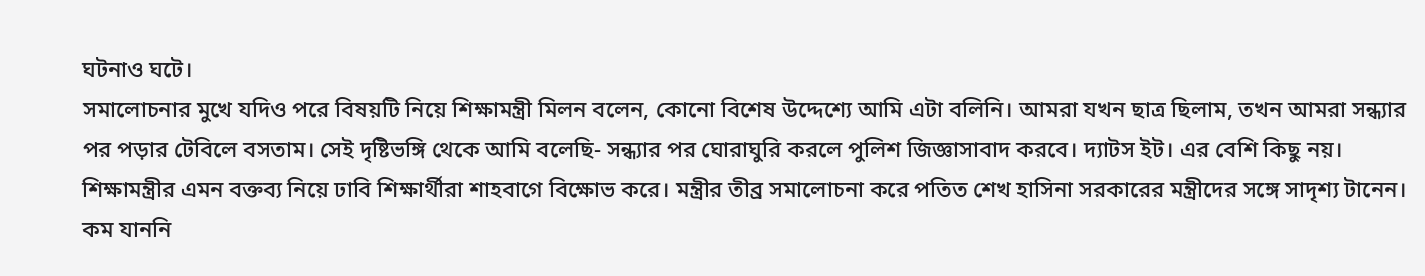ঘটনাও ঘটে।
সমালোচনার মুখে যদিও পরে বিষয়টি নিয়ে শিক্ষামন্ত্রী মিলন বলেন, কোনো বিশেষ উদ্দেশ্যে আমি এটা বলিনি। আমরা যখন ছাত্র ছিলাম, তখন আমরা সন্ধ্যার পর পড়ার টেবিলে বসতাম। সেই দৃষ্টিভঙ্গি থেকে আমি বলেছি- সন্ধ্যার পর ঘোরাঘুরি করলে পুলিশ জিজ্ঞাসাবাদ করবে। দ্যাটস ইট। এর বেশি কিছু নয়।
শিক্ষামন্ত্রীর এমন বক্তব্য নিয়ে ঢাবি শিক্ষার্থীরা শাহবাগে বিক্ষোভ করে। মন্ত্রীর তীব্র সমালোচনা করে পতিত শেখ হাসিনা সরকারের মন্ত্রীদের সঙ্গে সাদৃশ্য টানেন। কম যাননি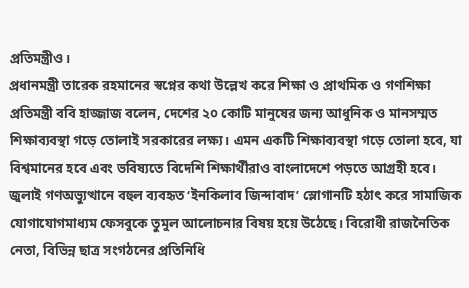প্রতিমন্ত্রীও।
প্রধানমন্ত্রী তারেক রহমানের স্বপ্নের কথা উল্লেখ করে শিক্ষা ও প্রাথমিক ও গণশিক্ষা প্রতিমন্ত্রী ববি হাজ্জাজ বলেন, দেশের ২০ কোটি মানুষের জন্য আধুনিক ও মানসম্মত শিক্ষাব্যবস্থা গড়ে তোলাই সরকারের লক্ষ্য। এমন একটি শিক্ষাব্যবস্থা গড়ে তোলা হবে, যা বিশ্বমানের হবে এবং ভবিষ্যতে বিদেশি শিক্ষার্থীরাও বাংলাদেশে পড়তে আগ্রহী হবে।
জুলাই গণঅভ্যুত্থানে বহুল ব্যবহৃত ‘ইনকিলাব জিন্দাবাদ’ স্লোগানটি হঠাৎ করে সামাজিক যোগাযোগমাধ্যম ফেসবুকে তুমুল আলোচনার বিষয় হয়ে উঠেছে। বিরোধী রাজনৈতিক নেতা, বিভিন্ন ছাত্র সংগঠনের প্রতিনিধি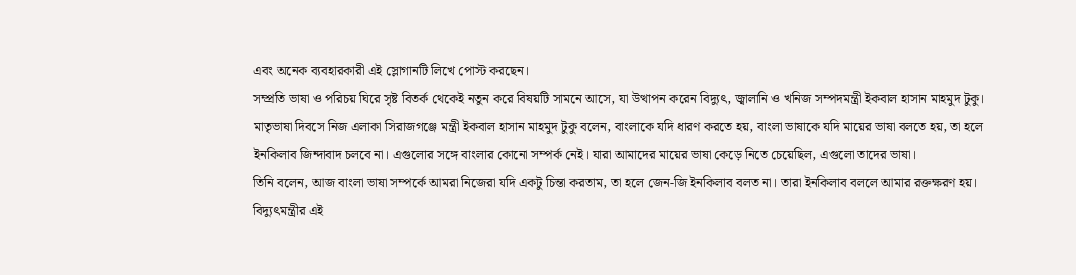এবং অনেক ব্যবহারকারী এই স্লোগানটি লিখে পোস্ট করছেন।
সম্প্রতি ভাষা ও পরিচয় ঘিরে সৃষ্ট বিতর্ক থেকেই নতুন করে বিষয়টি সামনে আসে, যা উত্থাপন করেন বিদ্যুৎ, জ্বালানি ও খনিজ সম্পদমন্ত্রী ইকবাল হাসান মাহমুদ টুকু। মাতৃভাষা দিবসে নিজ এলাকা সিরাজগঞ্জে মন্ত্রী ইকবাল হাসান মাহমুদ টুকু বলেন, বাংলাকে যদি ধারণ করতে হয়, বাংলা ভাষাকে যদি মায়ের ভাষা বলতে হয়, তা হলে ইনকিলাব জিন্দাবাদ চলবে না। এগুলোর সঙ্গে বাংলার কোনো সম্পর্ক নেই। যারা আমাদের মায়ের ভাষা কেড়ে নিতে চেয়েছিল, এগুলো তাদের ভাষা।
তিনি বলেন, আজ বাংলা ভাষা সম্পর্কে আমরা নিজেরা যদি একটু চিন্তা করতাম, তা হলে জেন-জি ইনকিলাব বলত না। তারা ইনকিলাব বললে আমার রক্তক্ষরণ হয়। বিদ্যুৎমন্ত্রীর এই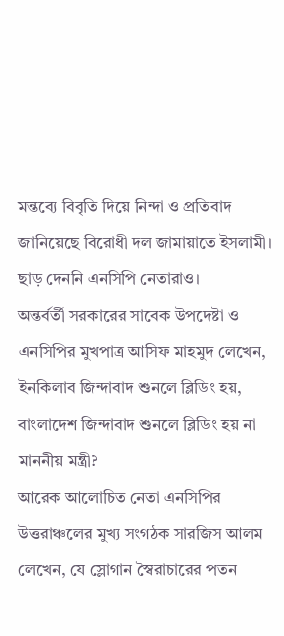মন্তব্যে বিবৃতি দিয়ে নিন্দা ও প্রতিবাদ জানিয়েছে বিরোধী দল জামায়াতে ইসলামী। ছাড় দেননি এনসিপি নেতারাও।
অন্তর্বর্তী সরকারের সাবেক উপদেষ্টা ও এনসিপির মুখপাত্র আসিফ মাহমুদ লেখেন, ইনকিলাব জিন্দাবাদ শুনলে ব্লিডিং হয়, বাংলাদেশ জিন্দাবাদ শুনলে ব্লিডিং হয় না মাননীয় মন্ত্রী?
আরেক আলোচিত নেতা এনসিপির উত্তরাঞ্চলের মুখ্য সংগঠক সারজিস আলম লেখেন, যে স্লোগান স্বৈরাচারের পতন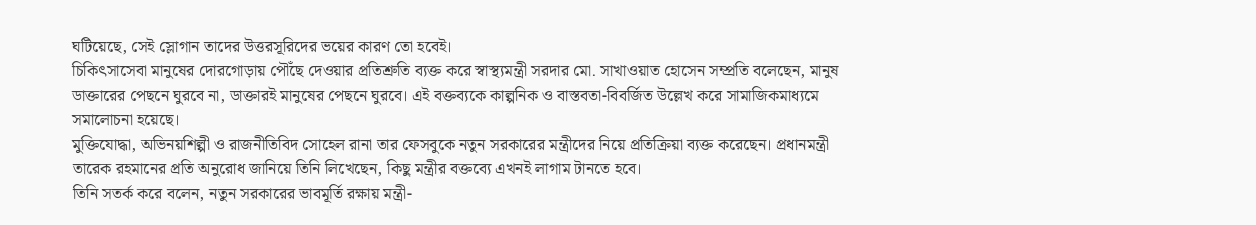ঘটিয়েছে, সেই স্লোগান তাদের উত্তরসূরিদের ভয়ের কারণ তো হবেই।
চিকিৎসাসেবা মানুষের দোরগোড়ায় পৌঁছে দেওয়ার প্রতিশ্রুতি ব্যক্ত করে স্বাস্থ্যমন্ত্রী সরদার মো. সাখাওয়াত হোসেন সম্প্রতি বলেছেন, মানুষ ডাক্তারের পেছনে ঘুরবে না, ডাক্তারই মানুষের পেছনে ঘুরবে। এই বক্তব্যকে কাল্পনিক ও বাস্তবতা-বিবর্জিত উল্লেখ করে সামাজিকমাধ্যমে সমালোচনা হয়েছে।
মুক্তিযোদ্ধা, অভিনয়শিল্পী ও রাজনীতিবিদ সোহেল রানা তার ফেসবুকে নতুন সরকারের মন্ত্রীদের নিয়ে প্রতিক্রিয়া ব্যক্ত করেছেন। প্রধানমন্ত্রী তারেক রহমানের প্রতি অনুরোধ জানিয়ে তিনি লিখেছেন, কিছু মন্ত্রীর বক্তব্যে এখনই লাগাম টানতে হবে।
তিনি সতর্ক করে বলেন, নতুন সরকারের ভাবমূর্তি রক্ষায় মন্ত্রী-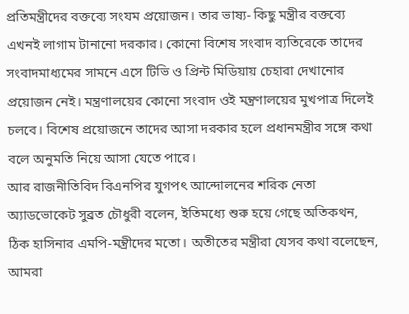প্রতিমন্ত্রীদের বক্তব্যে সংযম প্রয়োজন। তার ভাষ্য- কিছু মন্ত্রীর বক্তব্যে এখনই লাগাম টানানো দরকার। কোনো বিশেষ সংবাদ ব্যতিরেকে তাদের সংবাদমাধ্যমের সামনে এসে টিভি ও প্রিন্ট মিডিয়ায় চেহারা দেখানোর প্রয়োজন নেই। মন্ত্রণালয়ের কোনো সংবাদ ওই মন্ত্রণালয়ের মুখপাত্র দিলেই চলবে। বিশেষ প্রয়োজনে তাদের আসা দরকার হলে প্রধানমন্ত্রীর সঙ্গে কথা বলে অনুমতি নিয়ে আসা যেতে পারে।
আর রাজনীতিবিদ বিএনপির যুগপৎ আন্দোলনের শরিক নেতা অ্যাডভোকেট সুব্রত চৌধুরী বলেন, ইতিমধ্যে শুরু হয়ে গেছে অতিকথন, ঠিক হাসিনার এমপি-মন্ত্রীদের মতো। অতীতের মন্ত্রীরা যেসব কথা বলেছেন, আমরা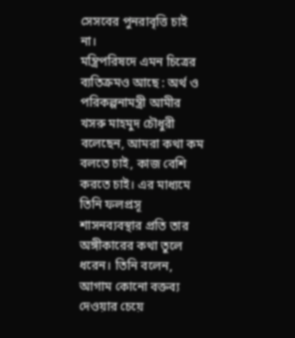সেসবের পুনরাবৃত্তি চাই না।
মন্ত্রিপরিষদে এমন চিত্রের ব্যতিক্রমও আছে : অর্থ ও পরিকল্পনামন্ত্রী আমীর খসরু মাহমুদ চৌধুরী বলেছেন, আমরা কথা কম বলতে চাই, কাজ বেশি করতে চাই। এর মাধ্যমে তিনি ফলপ্রসূ শাসনব্যবস্থার প্রতি তার অঙ্গীকারের কথা তুলে ধরেন। তিনি বলেন, আগাম কোনো বক্তব্য দেওয়ার চেয়ে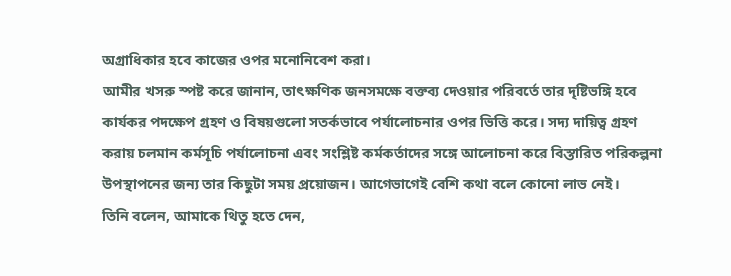অগ্রাধিকার হবে কাজের ওপর মনোনিবেশ করা।
আমীর খসরু স্পষ্ট করে জানান, তাৎক্ষণিক জনসমক্ষে বক্তব্য দেওয়ার পরিবর্তে তার দৃষ্টিভঙ্গি হবে কার্যকর পদক্ষেপ গ্রহণ ও বিষয়গুলো সতর্কভাবে পর্যালোচনার ওপর ভিত্তি করে। সদ্য দায়িত্ব গ্রহণ করায় চলমান কর্মসূচি পর্যালোচনা এবং সংশ্লিষ্ট কর্মকর্তাদের সঙ্গে আলোচনা করে বিস্তারিত পরিকল্পনা উপস্থাপনের জন্য তার কিছুটা সময় প্রয়োজন। আগেভাগেই বেশি কথা বলে কোনো লাভ নেই।
তিনি বলেন, আমাকে থিতু হতে দেন,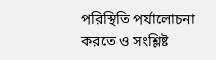পরিস্থিতি পর্যালোচনা করতে ও সংশ্লিষ্ট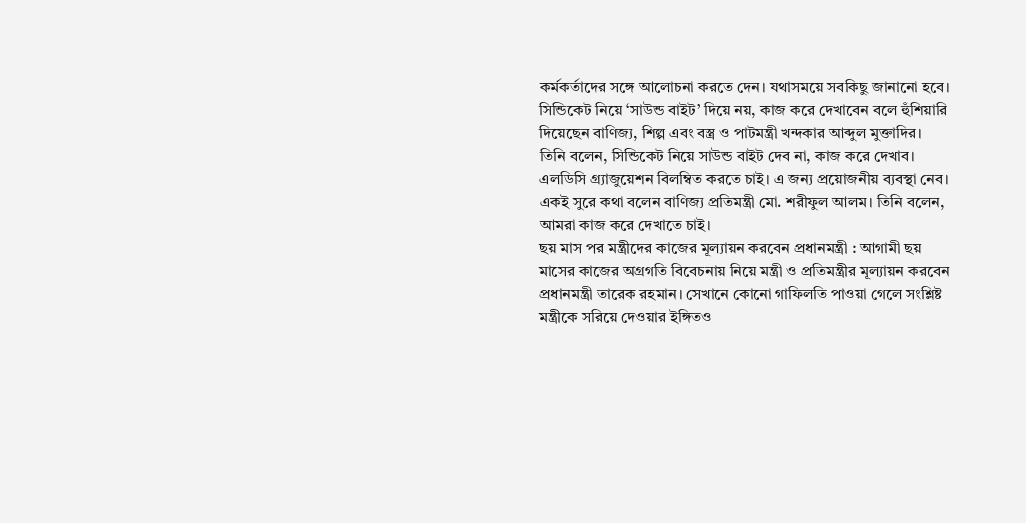কর্মকর্তাদের সঙ্গে আলোচনা করতে দেন। যথাসময়ে সবকিছু জানানো হবে।
সিন্ডিকেট নিয়ে ‘সাউন্ড বাইট’ দিয়ে নয়, কাজ করে দেখাবেন বলে হুঁশিয়ারি দিয়েছেন বাণিজ্য, শিল্প এবং বস্ত্র ও পাটমন্ত্রী খন্দকার আব্দুল মুক্তাদির।
তিনি বলেন, সিন্ডিকেট নিয়ে সাউন্ড বাইট দেব না, কাজ করে দেখাব। এলডিসি গ্র্যাজুয়েশন বিলম্বিত করতে চাই। এ জন্য প্রয়োজনীয় ব্যবস্থা নেব। একই সুরে কথা বলেন বাণিজ্য প্রতিমন্ত্রী মো. শরীফুল আলম। তিনি বলেন, আমরা কাজ করে দেখাতে চাই।
ছয় মাস পর মন্ত্রীদের কাজের মূল্যায়ন করবেন প্রধানমন্ত্রী : আগামী ছয় মাসের কাজের অগ্রগতি বিবেচনায় নিয়ে মন্ত্রী ও প্রতিমন্ত্রীর মূল্যায়ন করবেন প্রধানমন্ত্রী তারেক রহমান। সেখানে কোনো গাফিলতি পাওয়া গেলে সংশ্লিষ্ট মন্ত্রীকে সরিয়ে দেওয়ার ইঙ্গিতও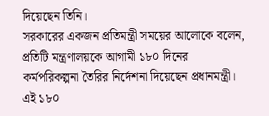দিয়েছেন তিনি।
সরকারের একজন প্রতিমন্ত্রী সময়ের আলোকে বলেন, প্রতিটি মন্ত্রণালয়কে আগামী ১৮০ দিনের কর্মপরিকল্পনা তৈরির নির্দেশনা দিয়েছেন প্রধানমন্ত্রী। এই ১৮০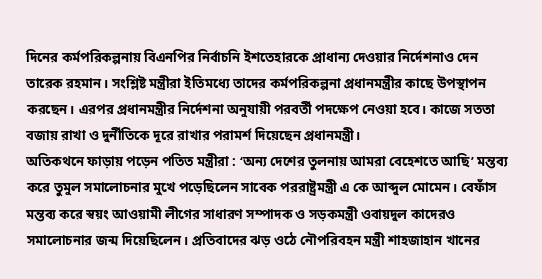দিনের কর্মপরিকল্পনায় বিএনপির নির্বাচনি ইশতেহারকে প্রাধান্য দেওয়ার নির্দেশনাও দেন তারেক রহমান। সংশ্লিষ্ট মন্ত্রীরা ইতিমধ্যে তাদের কর্মপরিকল্পনা প্রধানমন্ত্রীর কাছে উপস্থাপন করছেন। এরপর প্রধানমন্ত্রীর নির্দেশনা অনুযায়ী পরবর্তী পদক্ষেপ নেওয়া হবে। কাজে সততা বজায় রাখা ও দুর্নীতিকে দূরে রাখার পরামর্শ দিয়েছেন প্রধানমন্ত্রী।
অতিকথনে ফাড়ায় পড়েন পতিত মন্ত্রীরা : ‘অন্য দেশের তুলনায় আমরা বেহেশতে আছি’ মন্তব্য করে তুমুল সমালোচনার মুখে পড়েছিলেন সাবেক পররাষ্ট্রমন্ত্রী এ কে আব্দুল মোমেন। বেফাঁস মন্তব্য করে স্বয়ং আওয়ামী লীগের সাধারণ সম্পাদক ও সড়কমন্ত্রী ওবায়দুল কাদেরও সমালোচনার জন্ম দিয়েছিলেন। প্রতিবাদের ঝড় ওঠে নৌপরিবহন মন্ত্রী শাহজাহান খানের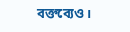বক্তব্যেও।